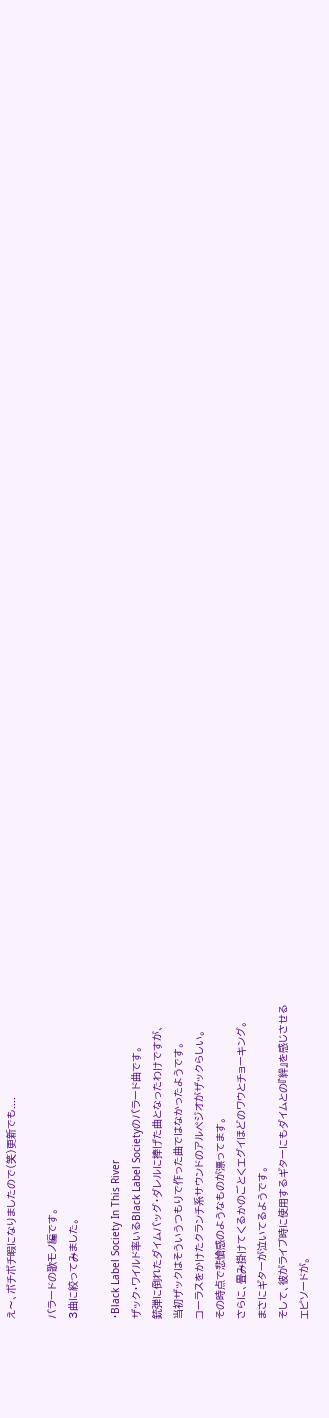え〜、ボチボチ暇になりましたので(笑)更新でも....

バラードの歌モノ編です。
3曲に絞ってみました。

・Black Label Society In This River
ザック・ワイルド率いるBlack Label Societyのバラード曲です。
銃弾に倒れたダイムバッグ・ダレルに捧げた曲となったわけですが、
当初ザックはそういうつもりで作った曲ではなかったようです。
コーラスをかけたクランチ系サウンドのアルペジオがザックらしい。
その時点で悲愴感のようなものが漂ってます。
さらに、畳み掛けてくるかのごとくエグイほどのワウとチョーキング。
まさにギターが泣いてるようです。
そして、彼がライブ時に使用するギターにもダイムとの『絆』を感じさせる
エピソードが。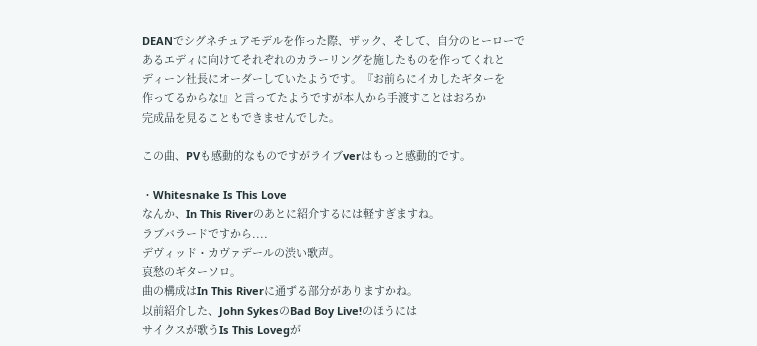DEANでシグネチュアモデルを作った際、ザック、そして、自分のヒーローで
あるエディに向けてそれぞれのカラーリングを施したものを作ってくれと
ディーン社長にオーダーしていたようです。『お前らにイカしたギターを
作ってるからな!』と言ってたようですが本人から手渡すことはおろか
完成品を見ることもできませんでした。

この曲、PVも感動的なものですがライブverはもっと感動的です。

・Whitesnake Is This Love
なんか、In This Riverのあとに紹介するには軽すぎますね。
ラブバラードですから....
デヴィッド・カヴァデールの渋い歌声。
哀愁のギターソロ。
曲の構成はIn This Riverに通ずる部分がありますかね。
以前紹介した、John SykesのBad Boy Live!のほうには
サイクスが歌うIs This Lovegが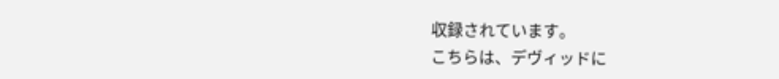収録されています。
こちらは、デヴィッドに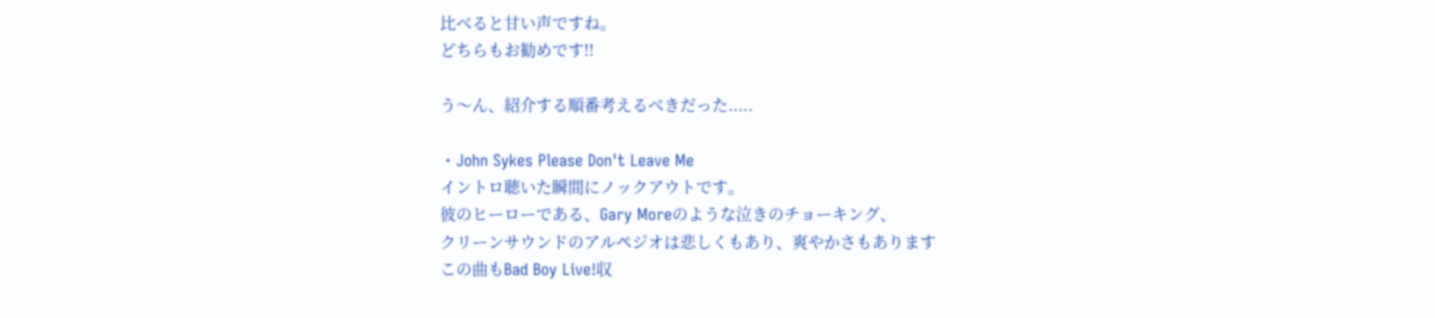比べると甘い声ですね。
どちらもお勧めです!!

う〜ん、紹介する順番考えるべきだった.....

・John Sykes Please Don't Leave Me
イントロ聴いた瞬間にノックアウトです。
彼のヒーローである、Gary Moreのような泣きのチョーキング、
クリーンサウンドのアルペジオは悲しくもあり、爽やかさもあります
この曲もBad Boy Live!収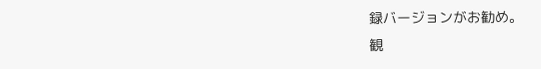録バージョンがお勧め。
観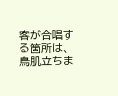客が合唱する箇所は、鳥肌立ちま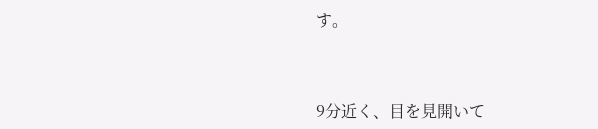す。



9分近く、目を見開いて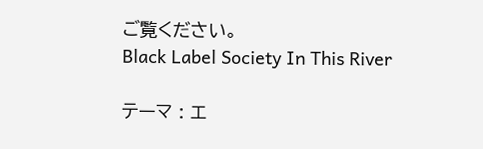ご覧ください。
Black Label Society In This River

テーマ : エ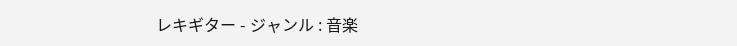レキギター - ジャンル : 音楽